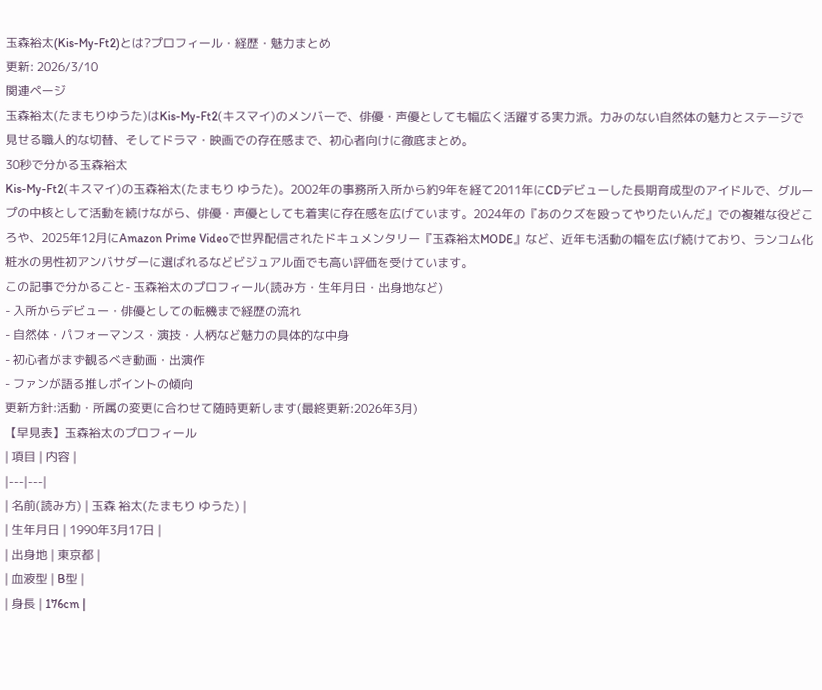玉森裕太(Kis-My-Ft2)とは?プロフィール・経歴・魅力まとめ
更新: 2026/3/10
関連ページ
玉森裕太(たまもりゆうた)はKis-My-Ft2(キスマイ)のメンバーで、俳優・声優としても幅広く活躍する実力派。力みのない自然体の魅力とステージで見せる職人的な切替、そしてドラマ・映画での存在感まで、初心者向けに徹底まとめ。
30秒で分かる玉森裕太
Kis-My-Ft2(キスマイ)の玉森裕太(たまもり ゆうた)。2002年の事務所入所から約9年を経て2011年にCDデビューした長期育成型のアイドルで、グループの中核として活動を続けながら、俳優・声優としても着実に存在感を広げています。2024年の『あのクズを殴ってやりたいんだ』での複雑な役どころや、2025年12月にAmazon Prime Videoで世界配信されたドキュメンタリー『玉森裕太MODE』など、近年も活動の幅を広げ続けており、ランコム化粧水の男性初アンバサダーに選ばれるなどビジュアル面でも高い評価を受けています。
この記事で分かること- 玉森裕太のプロフィール(読み方・生年月日・出身地など)
- 入所からデビュー・俳優としての転機まで経歴の流れ
- 自然体・パフォーマンス・演技・人柄など魅力の具体的な中身
- 初心者がまず観るべき動画・出演作
- ファンが語る推しポイントの傾向
更新方針:活動・所属の変更に合わせて随時更新します(最終更新:2026年3月)
【早見表】玉森裕太のプロフィール
| 項目 | 内容 |
|---|---|
| 名前(読み方) | 玉森 裕太(たまもり ゆうた) |
| 生年月日 | 1990年3月17日 |
| 出身地 | 東京都 |
| 血液型 | B型 |
| 身長 | 176cm |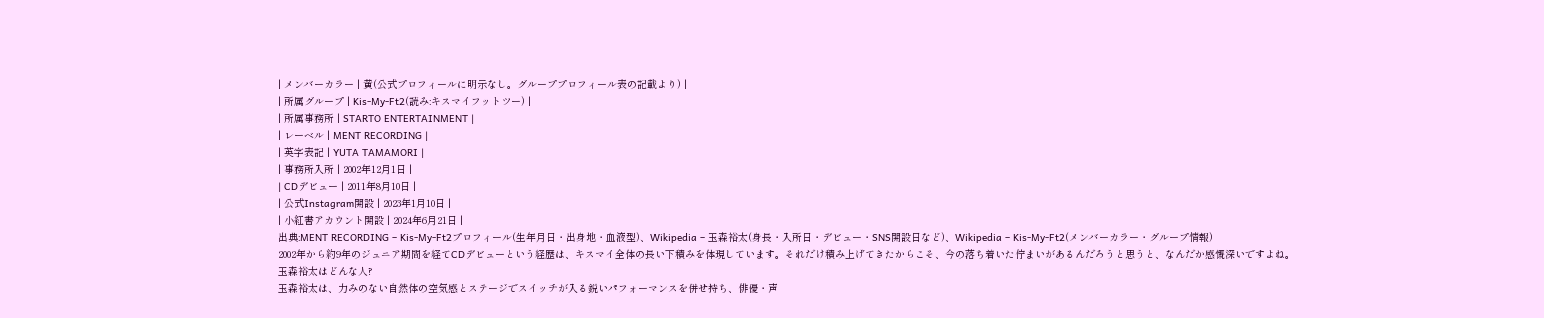| メンバーカラー | 黄(公式プロフィールに明示なし。グループプロフィール表の記載より) |
| 所属グループ | Kis-My-Ft2(読み:キスマイフットツー) |
| 所属事務所 | STARTO ENTERTAINMENT |
| レーベル | MENT RECORDING |
| 英字表記 | YUTA TAMAMORI |
| 事務所入所 | 2002年12月1日 |
| CDデビュー | 2011年8月10日 |
| 公式Instagram開設 | 2023年1月10日 |
| 小紅書アカウント開設 | 2024年6月21日 |
出典:MENT RECORDING – Kis-My-Ft2プロフィール(生年月日・出身地・血液型)、Wikipedia – 玉森裕太(身長・入所日・デビュー・SNS開設日など)、Wikipedia – Kis-My-Ft2(メンバーカラー・グループ情報)
2002年から約9年のジュニア期間を経てCDデビューという経歴は、キスマイ全体の長い下積みを体現しています。それだけ積み上げてきたからこそ、今の落ち着いた佇まいがあるんだろうと思うと、なんだか感慨深いですよね。
玉森裕太はどんな人?
玉森裕太は、力みのない自然体の空気感とステージでスイッチが入る鋭いパフォーマンスを併せ持ち、俳優・声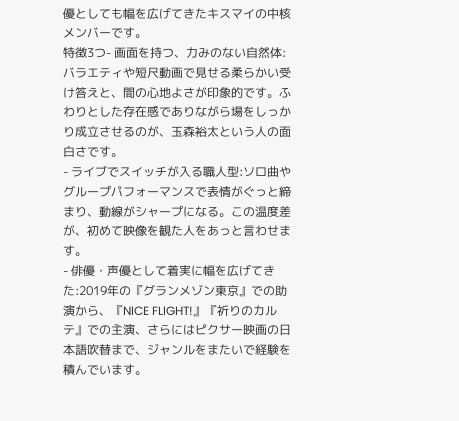優としても幅を広げてきたキスマイの中核メンバーです。
特徴3つ- 画面を持つ、力みのない自然体:バラエティや短尺動画で見せる柔らかい受け答えと、間の心地よさが印象的です。ふわりとした存在感でありながら場をしっかり成立させるのが、玉森裕太という人の面白さです。
- ライブでスイッチが入る職人型:ソロ曲やグループパフォーマンスで表情がぐっと締まり、動線がシャープになる。この温度差が、初めて映像を観た人をあっと言わせます。
- 俳優・声優として着実に幅を広げてきた:2019年の『グランメゾン東京』での助演から、『NICE FLIGHT!』『祈りのカルテ』での主演、さらにはピクサー映画の日本語吹替まで、ジャンルをまたいで経験を積んでいます。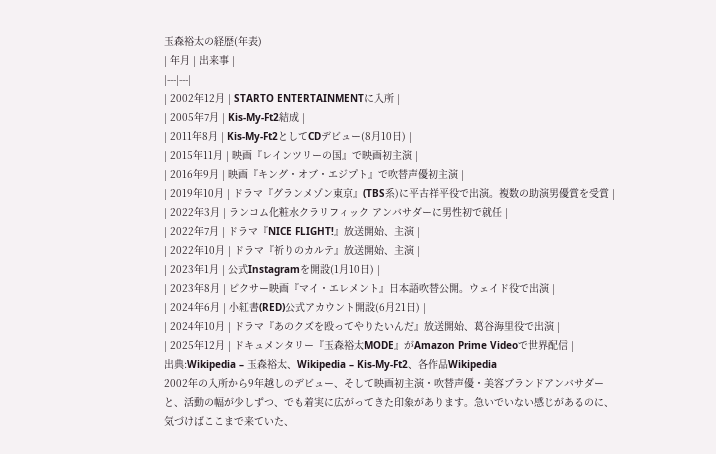玉森裕太の経歴(年表)
| 年月 | 出来事 |
|---|---|
| 2002年12月 | STARTO ENTERTAINMENTに入所 |
| 2005年7月 | Kis-My-Ft2結成 |
| 2011年8月 | Kis-My-Ft2としてCDデビュー(8月10日) |
| 2015年11月 | 映画『レインツリーの国』で映画初主演 |
| 2016年9月 | 映画『キング・オブ・エジプト』で吹替声優初主演 |
| 2019年10月 | ドラマ『グランメゾン東京』(TBS系)に平古祥平役で出演。複数の助演男優賞を受賞 |
| 2022年3月 | ランコム化粧水クラリフィック アンバサダーに男性初で就任 |
| 2022年7月 | ドラマ『NICE FLIGHT!』放送開始、主演 |
| 2022年10月 | ドラマ『祈りのカルテ』放送開始、主演 |
| 2023年1月 | 公式Instagramを開設(1月10日) |
| 2023年8月 | ピクサー映画『マイ・エレメント』日本語吹替公開。ウェイド役で出演 |
| 2024年6月 | 小紅書(RED)公式アカウント開設(6月21日) |
| 2024年10月 | ドラマ『あのクズを殴ってやりたいんだ』放送開始、葛谷海里役で出演 |
| 2025年12月 | ドキュメンタリー『玉森裕太MODE』がAmazon Prime Videoで世界配信 |
出典:Wikipedia – 玉森裕太、Wikipedia – Kis-My-Ft2、各作品Wikipedia
2002年の入所から9年越しのデビュー、そして映画初主演・吹替声優・美容ブランドアンバサダーと、活動の幅が少しずつ、でも着実に広がってきた印象があります。急いでいない感じがあるのに、気づけばここまで来ていた、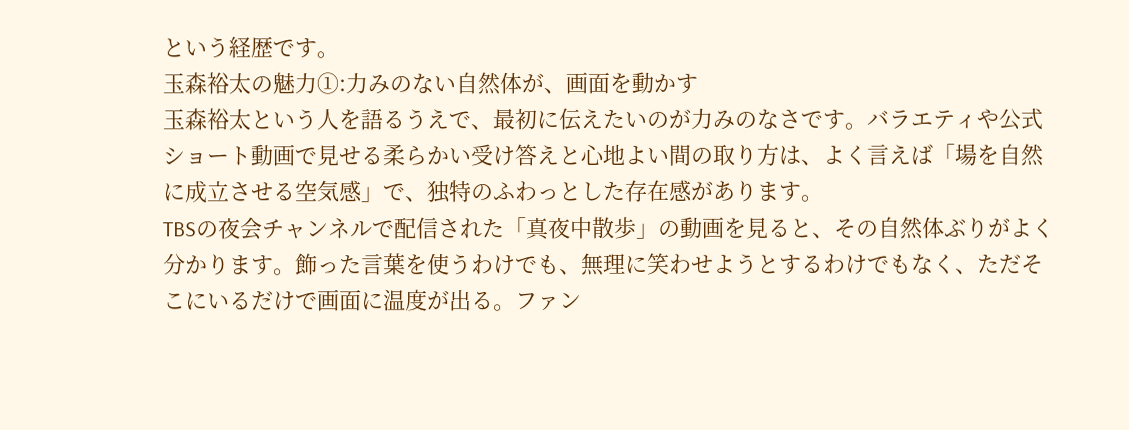という経歴です。
玉森裕太の魅力①:力みのない自然体が、画面を動かす
玉森裕太という人を語るうえで、最初に伝えたいのが力みのなさです。バラエティや公式ショート動画で見せる柔らかい受け答えと心地よい間の取り方は、よく言えば「場を自然に成立させる空気感」で、独特のふわっとした存在感があります。
TBSの夜会チャンネルで配信された「真夜中散歩」の動画を見ると、その自然体ぶりがよく分かります。飾った言葉を使うわけでも、無理に笑わせようとするわけでもなく、ただそこにいるだけで画面に温度が出る。ファン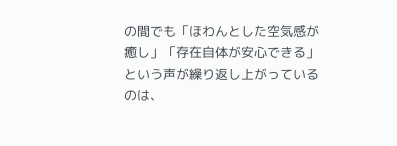の間でも「ほわんとした空気感が癒し」「存在自体が安心できる」という声が繰り返し上がっているのは、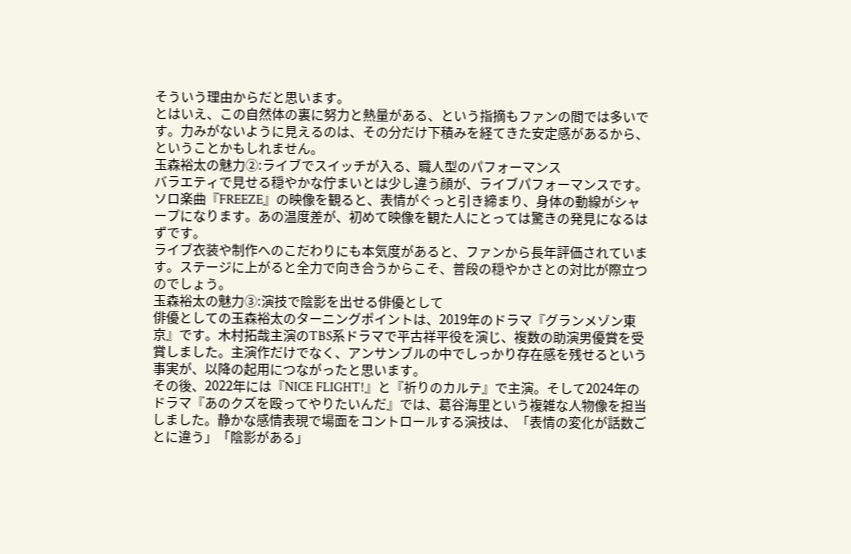そういう理由からだと思います。
とはいえ、この自然体の裏に努力と熱量がある、という指摘もファンの間では多いです。力みがないように見えるのは、その分だけ下積みを経てきた安定感があるから、ということかもしれません。
玉森裕太の魅力②:ライブでスイッチが入る、職人型のパフォーマンス
バラエティで見せる穏やかな佇まいとは少し違う顔が、ライブパフォーマンスです。ソロ楽曲『FREEZE』の映像を観ると、表情がぐっと引き締まり、身体の動線がシャープになります。あの温度差が、初めて映像を観た人にとっては驚きの発見になるはずです。
ライブ衣装や制作へのこだわりにも本気度があると、ファンから長年評価されています。ステージに上がると全力で向き合うからこそ、普段の穏やかさとの対比が際立つのでしょう。
玉森裕太の魅力③:演技で陰影を出せる俳優として
俳優としての玉森裕太のターニングポイントは、2019年のドラマ『グランメゾン東京』です。木村拓哉主演のTBS系ドラマで平古祥平役を演じ、複数の助演男優賞を受賞しました。主演作だけでなく、アンサンブルの中でしっかり存在感を残せるという事実が、以降の起用につながったと思います。
その後、2022年には『NICE FLIGHT!』と『祈りのカルテ』で主演。そして2024年のドラマ『あのクズを殴ってやりたいんだ』では、葛谷海里という複雑な人物像を担当しました。静かな感情表現で場面をコントロールする演技は、「表情の変化が話数ごとに違う」「陰影がある」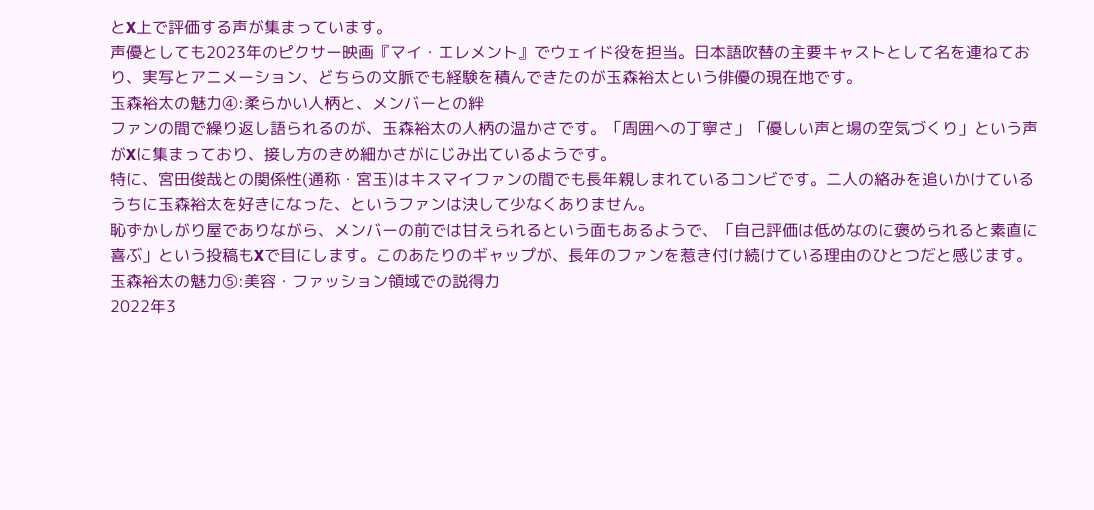とX上で評価する声が集まっています。
声優としても2023年のピクサー映画『マイ・エレメント』でウェイド役を担当。日本語吹替の主要キャストとして名を連ねており、実写とアニメーション、どちらの文脈でも経験を積んできたのが玉森裕太という俳優の現在地です。
玉森裕太の魅力④:柔らかい人柄と、メンバーとの絆
ファンの間で繰り返し語られるのが、玉森裕太の人柄の温かさです。「周囲への丁寧さ」「優しい声と場の空気づくり」という声がXに集まっており、接し方のきめ細かさがにじみ出ているようです。
特に、宮田俊哉との関係性(通称・宮玉)はキスマイファンの間でも長年親しまれているコンビです。二人の絡みを追いかけているうちに玉森裕太を好きになった、というファンは決して少なくありません。
恥ずかしがり屋でありながら、メンバーの前では甘えられるという面もあるようで、「自己評価は低めなのに褒められると素直に喜ぶ」という投稿もXで目にします。このあたりのギャップが、長年のファンを惹き付け続けている理由のひとつだと感じます。
玉森裕太の魅力⑤:美容・ファッション領域での説得力
2022年3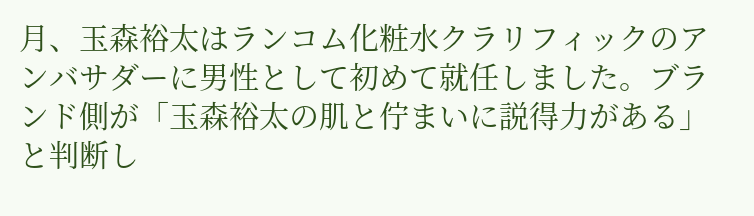月、玉森裕太はランコム化粧水クラリフィックのアンバサダーに男性として初めて就任しました。ブランド側が「玉森裕太の肌と佇まいに説得力がある」と判断し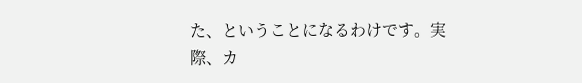た、ということになるわけです。実際、カ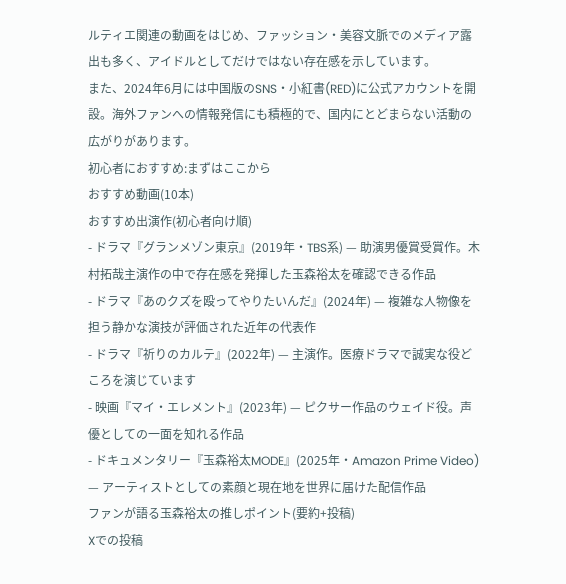ルティエ関連の動画をはじめ、ファッション・美容文脈でのメディア露出も多く、アイドルとしてだけではない存在感を示しています。
また、2024年6月には中国版のSNS・小紅書(RED)に公式アカウントを開設。海外ファンへの情報発信にも積極的で、国内にとどまらない活動の広がりがあります。
初心者におすすめ:まずはここから
おすすめ動画(10本)
おすすめ出演作(初心者向け順)
- ドラマ『グランメゾン東京』(2019年・TBS系) — 助演男優賞受賞作。木村拓哉主演作の中で存在感を発揮した玉森裕太を確認できる作品
- ドラマ『あのクズを殴ってやりたいんだ』(2024年) — 複雑な人物像を担う静かな演技が評価された近年の代表作
- ドラマ『祈りのカルテ』(2022年) — 主演作。医療ドラマで誠実な役どころを演じています
- 映画『マイ・エレメント』(2023年) — ピクサー作品のウェイド役。声優としての一面を知れる作品
- ドキュメンタリー『玉森裕太MODE』(2025年・Amazon Prime Video) — アーティストとしての素顔と現在地を世界に届けた配信作品
ファンが語る玉森裕太の推しポイント(要約+投稿)
Xでの投稿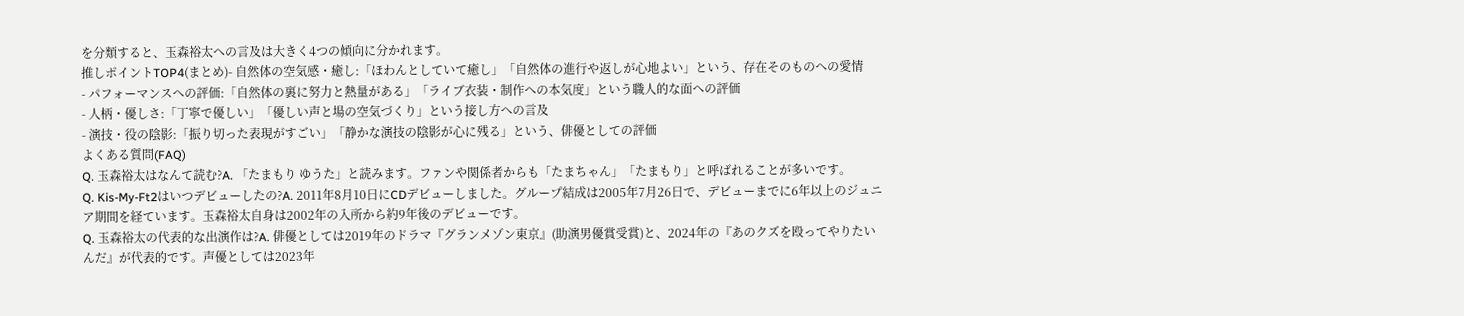を分類すると、玉森裕太への言及は大きく4つの傾向に分かれます。
推しポイントTOP4(まとめ)- 自然体の空気感・癒し:「ほわんとしていて癒し」「自然体の進行や返しが心地よい」という、存在そのものへの愛情
- パフォーマンスへの評価:「自然体の裏に努力と熱量がある」「ライブ衣装・制作への本気度」という職人的な面への評価
- 人柄・優しさ:「丁寧で優しい」「優しい声と場の空気づくり」という接し方への言及
- 演技・役の陰影:「振り切った表現がすごい」「静かな演技の陰影が心に残る」という、俳優としての評価
よくある質問(FAQ)
Q. 玉森裕太はなんて読む?A. 「たまもり ゆうた」と読みます。ファンや関係者からも「たまちゃん」「たまもり」と呼ばれることが多いです。
Q. Kis-My-Ft2はいつデビューしたの?A. 2011年8月10日にCDデビューしました。グループ結成は2005年7月26日で、デビューまでに6年以上のジュニア期間を経ています。玉森裕太自身は2002年の入所から約9年後のデビューです。
Q. 玉森裕太の代表的な出演作は?A. 俳優としては2019年のドラマ『グランメゾン東京』(助演男優賞受賞)と、2024年の『あのクズを殴ってやりたいんだ』が代表的です。声優としては2023年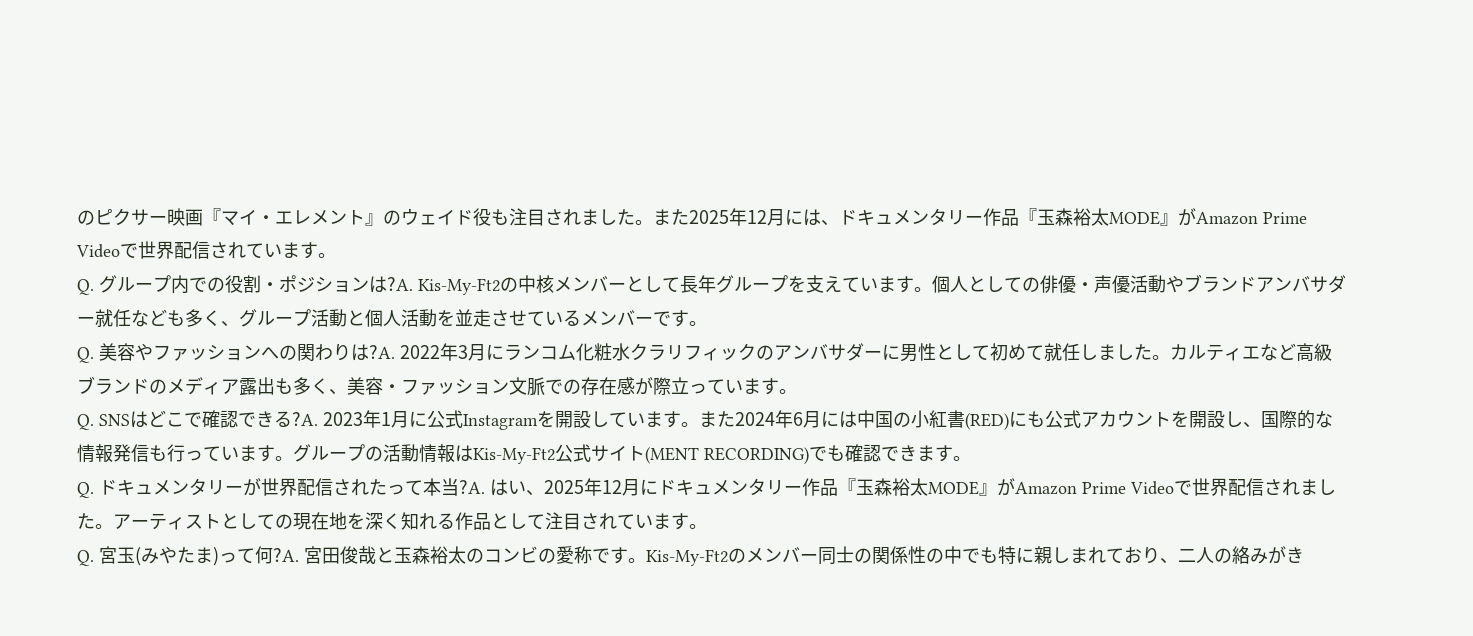のピクサー映画『マイ・エレメント』のウェイド役も注目されました。また2025年12月には、ドキュメンタリー作品『玉森裕太MODE』がAmazon Prime Videoで世界配信されています。
Q. グループ内での役割・ポジションは?A. Kis-My-Ft2の中核メンバーとして長年グループを支えています。個人としての俳優・声優活動やブランドアンバサダー就任なども多く、グループ活動と個人活動を並走させているメンバーです。
Q. 美容やファッションへの関わりは?A. 2022年3月にランコム化粧水クラリフィックのアンバサダーに男性として初めて就任しました。カルティエなど高級ブランドのメディア露出も多く、美容・ファッション文脈での存在感が際立っています。
Q. SNSはどこで確認できる?A. 2023年1月に公式Instagramを開設しています。また2024年6月には中国の小紅書(RED)にも公式アカウントを開設し、国際的な情報発信も行っています。グループの活動情報はKis-My-Ft2公式サイト(MENT RECORDING)でも確認できます。
Q. ドキュメンタリーが世界配信されたって本当?A. はい、2025年12月にドキュメンタリー作品『玉森裕太MODE』がAmazon Prime Videoで世界配信されました。アーティストとしての現在地を深く知れる作品として注目されています。
Q. 宮玉(みやたま)って何?A. 宮田俊哉と玉森裕太のコンビの愛称です。Kis-My-Ft2のメンバー同士の関係性の中でも特に親しまれており、二人の絡みがき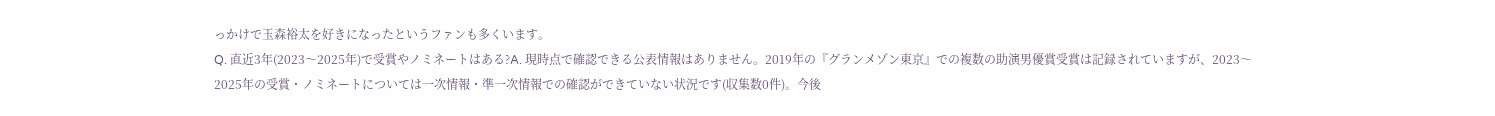っかけで玉森裕太を好きになったというファンも多くいます。
Q. 直近3年(2023〜2025年)で受賞やノミネートはある?A. 現時点で確認できる公表情報はありません。2019年の『グランメゾン東京』での複数の助演男優賞受賞は記録されていますが、2023〜2025年の受賞・ノミネートについては一次情報・準一次情報での確認ができていない状況です(収集数0件)。今後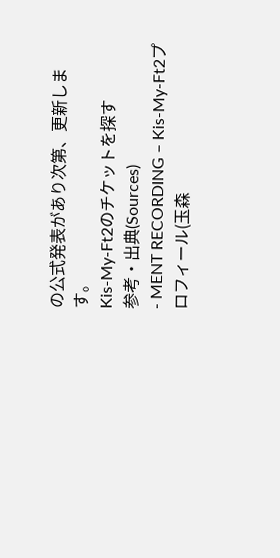の公式発表があり次第、更新します。
Kis-My-Ft2のチケットを探す
参考・出典(Sources)
- MENT RECORDING – Kis-My-Ft2プロフィール(玉森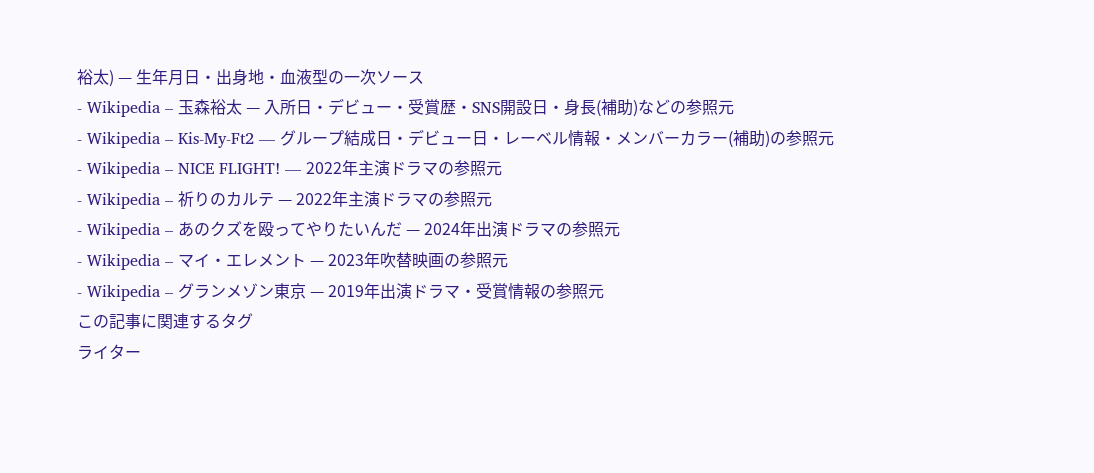裕太) — 生年月日・出身地・血液型の一次ソース
- Wikipedia – 玉森裕太 — 入所日・デビュー・受賞歴・SNS開設日・身長(補助)などの参照元
- Wikipedia – Kis-My-Ft2 — グループ結成日・デビュー日・レーベル情報・メンバーカラー(補助)の参照元
- Wikipedia – NICE FLIGHT! — 2022年主演ドラマの参照元
- Wikipedia – 祈りのカルテ — 2022年主演ドラマの参照元
- Wikipedia – あのクズを殴ってやりたいんだ — 2024年出演ドラマの参照元
- Wikipedia – マイ・エレメント — 2023年吹替映画の参照元
- Wikipedia – グランメゾン東京 — 2019年出演ドラマ・受賞情報の参照元
この記事に関連するタグ
ライター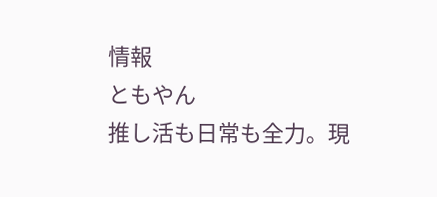情報
ともやん
推し活も日常も全力。現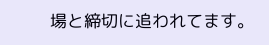場と締切に追われてます。